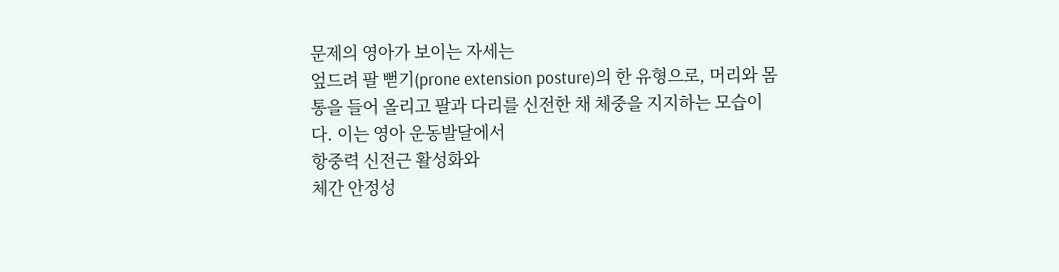문제의 영아가 보이는 자세는
엎드려 팔 뻗기(prone extension posture)의 한 유형으로, 머리와 몸통을 들어 올리고 팔과 다리를 신전한 채 체중을 지지하는 모습이다. 이는 영아 운동발달에서
항중력 신전근 활성화와
체간 안정성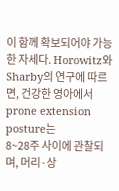이 함께 확보되어야 가능한 자세다. Horowitz와 Sharby의 연구에 따르면, 건강한 영아에서 prone extension posture는
8~28주 사이에 관찰되며, 머리·상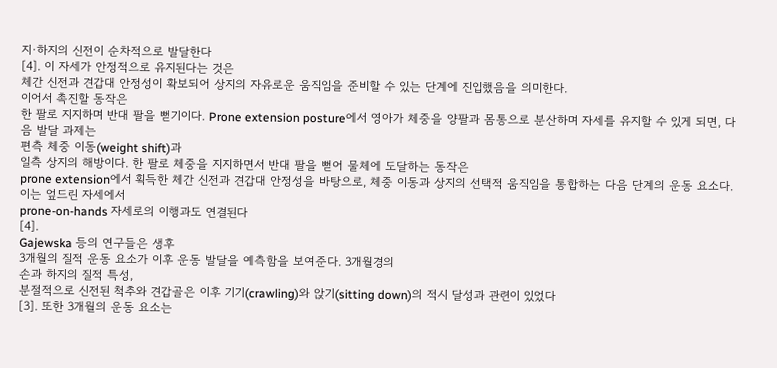지·하지의 신전이 순차적으로 발달한다
[4]. 이 자세가 안정적으로 유지된다는 것은
체간 신전과 견갑대 안정성이 확보되어 상지의 자유로운 움직임을 준비할 수 있는 단계에 진입했음을 의미한다.
이어서 촉진할 동작은
한 팔로 지지하며 반대 팔을 뻗기이다. Prone extension posture에서 영아가 체중을 양팔과 몸통으로 분산하며 자세를 유지할 수 있게 되면, 다음 발달 과제는
편측 체중 이동(weight shift)과
일측 상지의 해방이다. 한 팔로 체중을 지지하면서 반대 팔을 뻗어 물체에 도달하는 동작은
prone extension에서 획득한 체간 신전과 견갑대 안정성을 바탕으로, 체중 이동과 상지의 선택적 움직임을 통합하는 다음 단계의 운동 요소다. 이는 엎드린 자세에서
prone-on-hands 자세로의 이행과도 연결된다
[4].
Gajewska 등의 연구들은 생후
3개월의 질적 운동 요소가 이후 운동 발달을 예측함을 보여준다. 3개월경의
손과 하지의 질적 특성,
분절적으로 신전된 척추와 견갑골은 이후 기기(crawling)와 앉기(sitting down)의 적시 달성과 관련이 있었다
[3]. 또한 3개월의 운동 요소는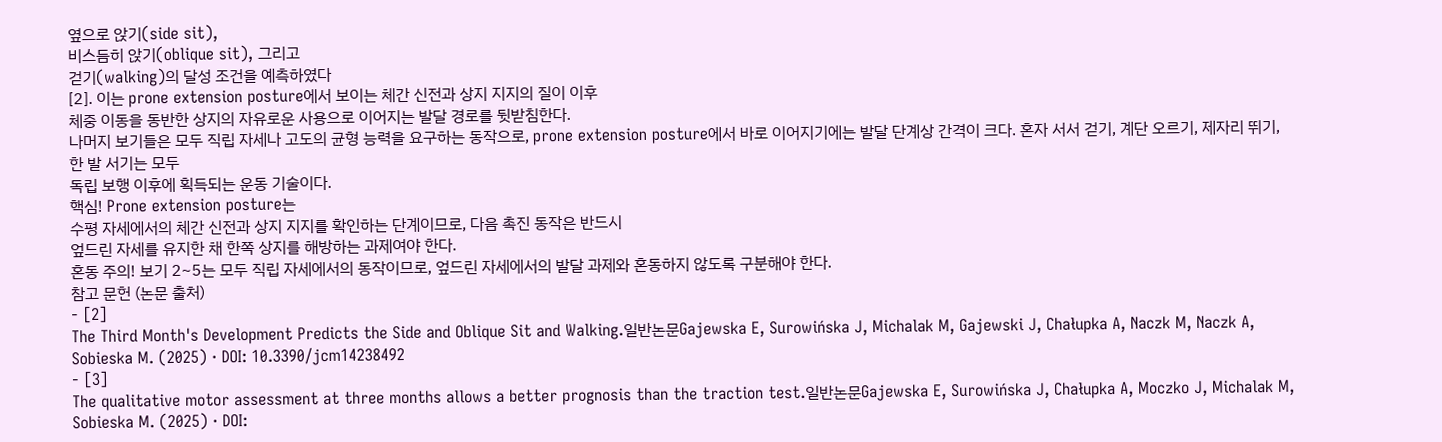옆으로 앉기(side sit),
비스듬히 앉기(oblique sit), 그리고
걷기(walking)의 달성 조건을 예측하였다
[2]. 이는 prone extension posture에서 보이는 체간 신전과 상지 지지의 질이 이후
체중 이동을 동반한 상지의 자유로운 사용으로 이어지는 발달 경로를 뒷받침한다.
나머지 보기들은 모두 직립 자세나 고도의 균형 능력을 요구하는 동작으로, prone extension posture에서 바로 이어지기에는 발달 단계상 간격이 크다. 혼자 서서 걷기, 계단 오르기, 제자리 뛰기, 한 발 서기는 모두
독립 보행 이후에 획득되는 운동 기술이다.
핵심! Prone extension posture는
수평 자세에서의 체간 신전과 상지 지지를 확인하는 단계이므로, 다음 촉진 동작은 반드시
엎드린 자세를 유지한 채 한쪽 상지를 해방하는 과제여야 한다.
혼동 주의! 보기 2~5는 모두 직립 자세에서의 동작이므로, 엎드린 자세에서의 발달 과제와 혼동하지 않도록 구분해야 한다.
참고 문헌 (논문 출처)
- [2]
The Third Month's Development Predicts the Side and Oblique Sit and Walking.일반논문Gajewska E, Surowińska J, Michalak M, Gajewski J, Chałupka A, Naczk M, Naczk A, Sobieska M. (2025) · DOI: 10.3390/jcm14238492
- [3]
The qualitative motor assessment at three months allows a better prognosis than the traction test.일반논문Gajewska E, Surowińska J, Chałupka A, Moczko J, Michalak M, Sobieska M. (2025) · DOI: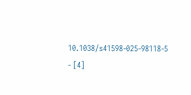10.1038/s41598-025-98118-5
- [4]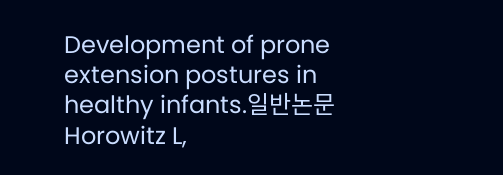Development of prone extension postures in healthy infants.일반논문Horowitz L,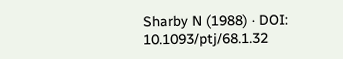Sharby N (1988) · DOI: 10.1093/ptj/68.1.32